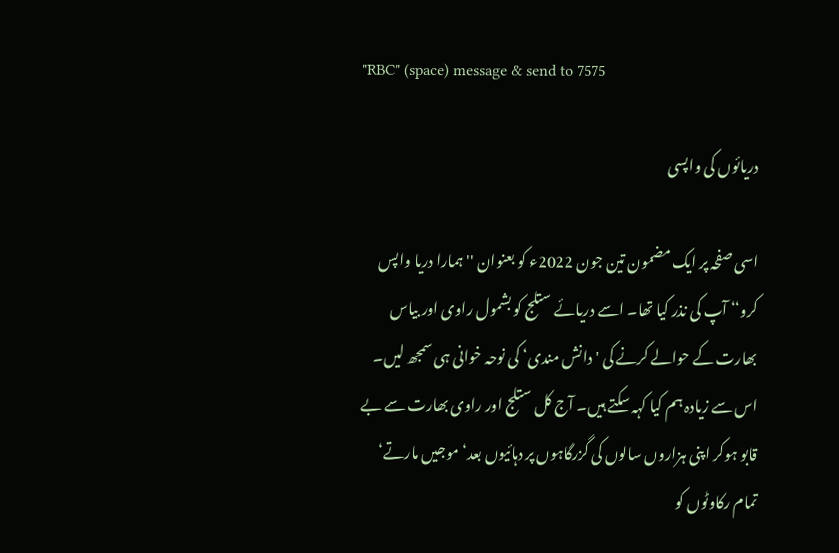"RBC" (space) message & send to 7575

دریائوں کی واپسی

اسی صفحہ پر ایک مضمون تین جون 2022ء کو بعنوان ''ہمارا دریا واپس کرو‘‘ آپ کی نذر کیا تھا۔ اسے دریائے ستلج کو بشمول راوی اور بیاس بھارت کے حوالے کرنے کی 'دانش مندی‘ کی نوحہ خوانی ہی سمجھ لیں۔ اس سے زیادہ ہم کیا کہہ سکتے ہیں۔ آج کل ستلج اور راوی بھارت سے بے قابو ہوکر اپنی ہزاروں سالوں کی گزرگاہوں پر دہائیوں بعد‘ موجیں مارتے‘ تمام رکاوٹوں کو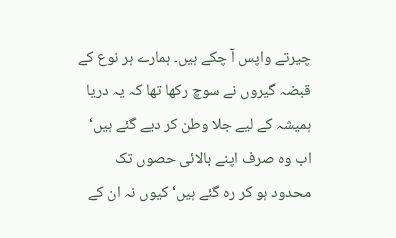چیرتے واپس آ چکے ہیں۔ ہمارے ہر نوع کے قبضہ گیروں نے سوچ رکھا تھا کہ یہ دریا ہمیشہ کے لیے جلا وطن کر دیے گئے ہیں‘ اب وہ صرف اپنے بالائی حصوں تک محدود ہو کر رہ گئے ہیں‘ کیوں نہ ان کے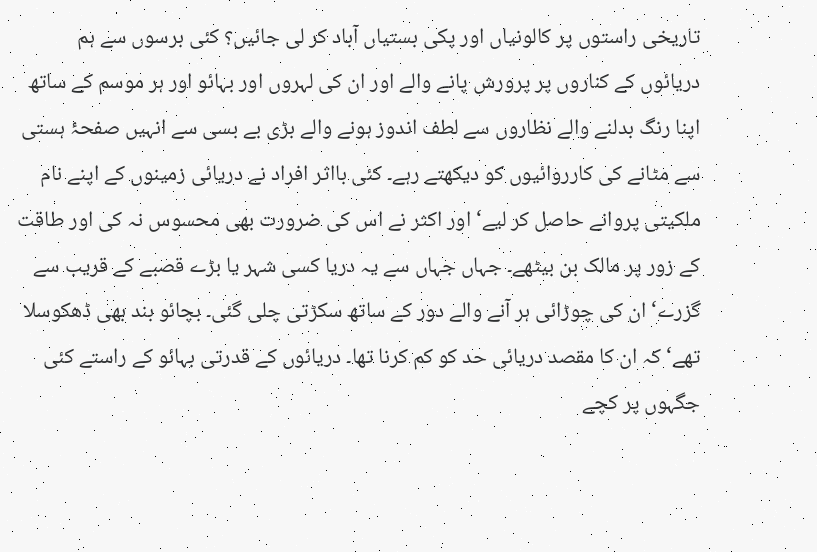تاریخی راستوں پر کالونیاں اور پکی بستیاں آباد کر لی جائیں؟ کئی برسوں سے ہم دریائوں کے کناروں پر پرورش پانے والے اور ان کی لہروں اور بہائو اور ہر موسم کے ساتھ اپنا رنگ بدلنے والے نظاروں سے لطف اندوز ہونے والے بڑی بے بسی سے انہیں صفحۂ ہستی سے مٹانے کی کارروائیوں کو دیکھتے رہے۔ کئی بااثر افراد نے دریائی زمینوں کے اپنے نام ملکیتی پروانے حاصل کر لیے‘ اور اکثر نے اس کی ضرورت بھی محسوس نہ کی اور طاقت کے زور پر مالک بن بیٹھے۔ جہاں جہاں سے یہ دریا کسی شہر یا بڑے قصبے کے قریب سے گزرے‘ ان کی چوڑائی ہر آنے والے دور کے ساتھ سکڑتی چلی گئی۔ بچائو بند بھی ڈھکوسلا تھے‘ کہ ان کا مقصد دریائی حد کو کم کرنا تھا۔ دریائوں کے قدرتی بہائو کے راستے کئی جگہوں پر کچے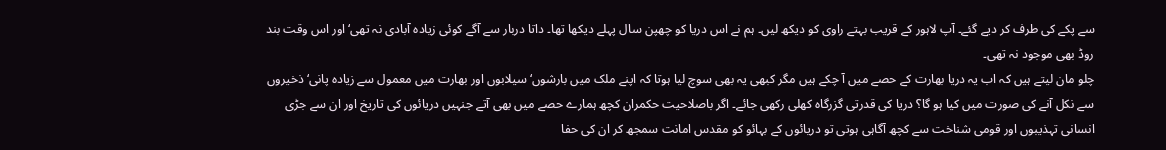سے پکے کی طرف کر دیے گئے۔ آپ لاہور کے قریب بہتے راوی کو دیکھ لیں۔ ہم نے اس دریا کو چھپن سال پہلے دیکھا تھا۔ داتا دربار سے آگے کوئی زیادہ آبادی نہ تھی‘ اور اس وقت بند روڈ بھی موجود نہ تھی۔
چلو مان لیتے ہیں کہ اب یہ دریا بھارت کے حصے میں آ چکے ہیں مگر کبھی یہ بھی سوچ لیا ہوتا کہ اپنے ملک میں بارشوں‘ سیلابوں اور بھارت میں معمول سے زیادہ پانی‘ ذخیروں سے نکل آنے کی صورت میں کیا ہو گا؟ دریا کی قدرتی گزرگاہ کھلی رکھی جائے۔ اگر باصلاحیت حکمران کچھ ہمارے حصے میں بھی آتے جنہیں دریائوں کی تاریخ اور ان سے جڑی انسانی تہذیبوں اور قومی شناخت سے کچھ آگاہی ہوتی تو دریائوں کے بہائو کو مقدس امانت سمجھ کر ان کی حفا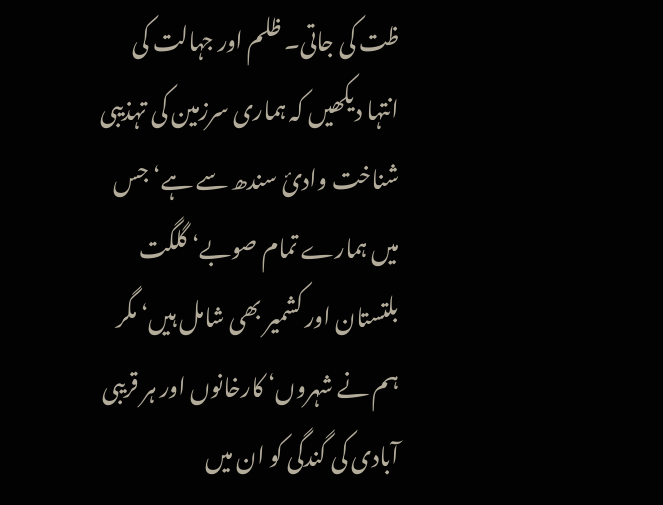ظت کی جاتی۔ ظلم اور جہالت کی انتہا دیکھیں کہ ہماری سرزمین کی تہذیبی شناخت وادیٔ سندھ سے ہے‘ جس میں ہمارے تمام صوبے‘ گلگت بلتستان اور کشمیر بھی شامل ہیں‘ مگر ہم نے شہروں‘ کارخانوں اور ہر قریبی آبادی کی گندگی کو ان میں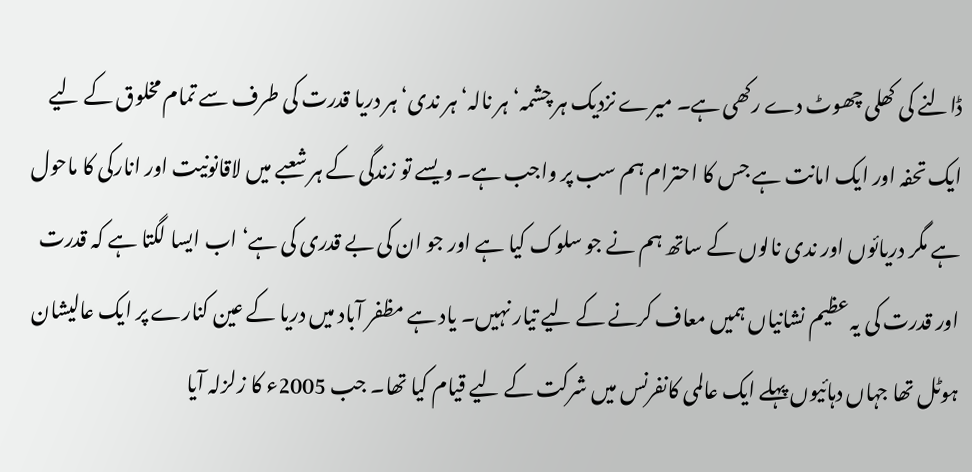ڈالنے کی کھلی چھوٹ دے رکھی ہے۔ میرے نزدیک ہر چشمہ‘ ہر نالہ‘ ہر ندی‘ ہر دریا قدرت کی طرف سے تمام مخلوق کے لیے ایک تحفہ اور ایک امانت ہے جس کا احترام ہم سب پر واجب ہے۔ ویسے تو زندگی کے ہر شعبے میں لاقانونیت اور انارکی کا ماحول ہے مگر دریائوں اور ندی نالوں کے ساتھ ہم نے جو سلوک کیا ہے اور جو ان کی بے قدری کی ہے‘ اب ایسا لگتا ہے کہ قدرت اور قدرت کی یہ عظیم نشانیاں ہمیں معاف کرنے کے لیے تیار نہیں۔ یاد ہے مظفر آباد میں دریا کے عین کنارے پر ایک عالیشان ہوٹل تھا جہاں دہائیوں پہلے ایک عالمی کانفرنس میں شرکت کے لیے قیام کیا تھا۔ جب 2005ء کا زلزلہ آیا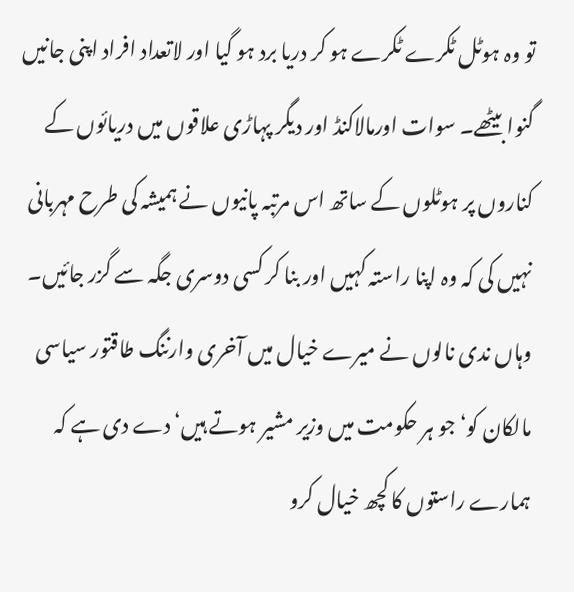تو وہ ہوٹل ٹکرے ٹکرے ہو کر دریا برد ہو گیا اور لاتعداد افراد اپنی جانیں گنوا بیٹھے۔ سوات اورمالاکنڈ اور دیگر پہاڑی علاقوں میں دریائوں کے کناروں پر ہوٹلوں کے ساتھ اس مرتبہ پانیوں نے ہمیشہ کی طرح مہربانی نہیں کی کہ وہ اپنا راستہ کہیں اور بنا کر کسی دوسری جگہ سے گزر جائیں۔ وہاں ندی نالوں نے میرے خیال میں آخری وارننگ طاقتور سیاسی مالکان کو‘ جو ہر حکومت میں وزیر مشیر ہوتے ہیں‘ دے دی ہے کہ ہمارے راستوں کا کچھ خیال کرو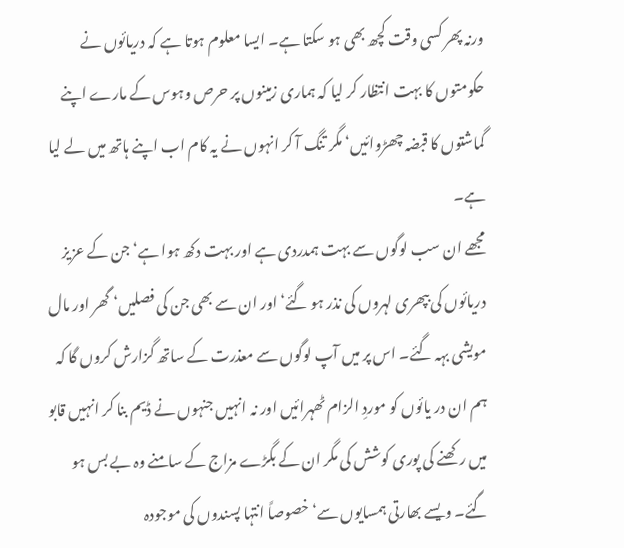ورنہ پھر کسی وقت کچھ بھی ہو سکتا ہے۔ ایسا معلوم ہوتا ہے کہ دریائوں نے حکومتوں کا بہت انتظار کر لیا کہ ہماری زمینوں پر حرص وہوس کے مارے اپنے گماشتوں کا قبضہ چھڑوائیں‘ مگر تنگ آ کر انہوں نے یہ کام اب اپنے ہاتھ میں لے لیا ہے۔
مجھے ان سب لوگوں سے بہت ہمدردی ہے اور بہت دکھ ہوا ہے‘ جن کے عزیز دریائوں کی بپھری لہروں کی نذر ہو گئے‘ اور ان سے بھی جن کی فصلیں‘ گھر اور مال مویشی بہہ گئے۔ اس پر میں آپ لوگوں سے معذرت کے ساتھ گزارش کروں گا کہ ہم ان در یائوں کو موردِ الزام ٹھہرائیں اور نہ انہیں جنہوں نے ڈیم بنا کر انہیں قابو میں رکھنے کی پوری کوشش کی مگر ان کے بگڑے مزاج کے سامنے وہ بے بس ہو گئے۔ ویسے بھارتی ہمسایوں سے‘ خصوصاً انتہا پسندوں کی موجودہ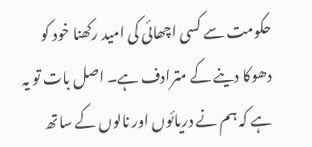حکومت سے کسی اچھائی کی امید رکھنا خود کو دھوکا دینے کے مترادف ہے۔ اصل بات تو یہ ہے کہ ہم نے دریائوں اور نالوں کے ساتھ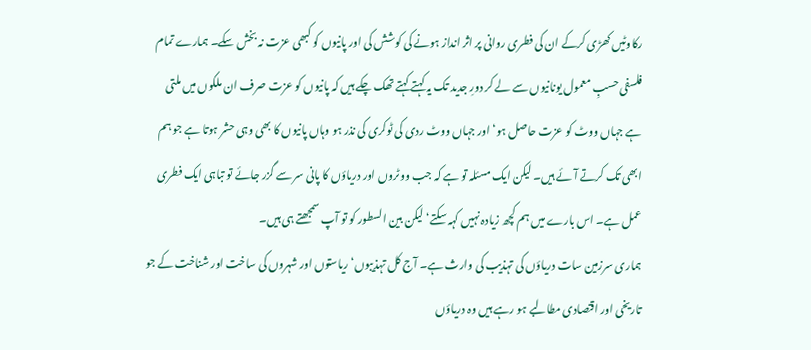رکاوٹیں کھڑی کرکے ان کی فطری روانی پر اثر انداز ہونے کی کوشش کی اور پانیوں کو کبھی عزت نہ بخش سکے۔ ہمارے تمام فلسفی حسبِ معمول یونانیوں سے لے کر دورِ جدید تک یہ کہتے کہتے تھک چکے ہیں کہ پانیوں کو عزت صرف ان ملکوں میں ملتی ہے جہاں ووٹ کو عزت حاصل ہو‘ اور جہاں ووٹ ردی کی ٹوکری کی نذر ہو وہاں پانیوں کا بھی وہی حشر ہوتا ہے جو ہم ابھی تک کرتے آئے ہیں۔ لیکن ایک مسئلہ تو ہے کہ جب ووٹروں اور دریاؤں کا پانی سر سے گزر جائے تو تباہی ایک فطری عمل ہے۔ اس بارے میں ہم کچھ زیادہ نہیں کہہ سکتے‘ لیکن بین السطور کو تو آپ سمجھتے ہی ہیں۔
ہماری سرزمین سات دریاؤں کی تہذیب کی وارث ہے۔ آج کل تہذیبوں‘ ریاستوں اور شہروں کی ساخت اور شناخت کے جو تاریخی اور اقتصادی مطالبے ہو رہے ہیں وہ دریاؤں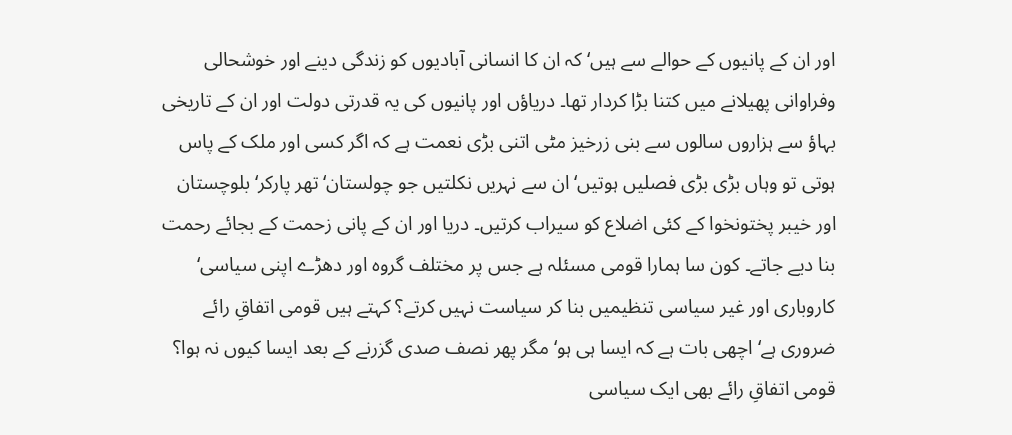اور ان کے پانیوں کے حوالے سے ہیں‘ کہ ان کا انسانی آبادیوں کو زندگی دینے اور خوشحالی وفراوانی پھیلانے میں کتنا بڑا کردار تھا۔ دریاؤں اور پانیوں کی یہ قدرتی دولت اور ان کے تاریخی بہاؤ سے ہزاروں سالوں سے بنی زرخیز مٹی اتنی بڑی نعمت ہے کہ اگر کسی اور ملک کے پاس ہوتی تو وہاں بڑی بڑی فصلیں ہوتیں‘ ان سے نہریں نکلتیں جو چولستان‘ تھر پارکر‘ بلوچستان اور خیبر پختونخوا کے کئی اضلاع کو سیراب کرتیں۔ دریا اور ان کے پانی زحمت کے بجائے رحمت بنا دیے جاتے۔ کون سا ہمارا قومی مسئلہ ہے جس پر مختلف گروہ اور دھڑے اپنی سیاسی‘ کاروباری اور غیر سیاسی تنظیمیں بنا کر سیاست نہیں کرتے؟ کہتے ہیں قومی اتفاقِ رائے ضروری ہے‘ اچھی بات ہے کہ ایسا ہی ہو‘ مگر پھر نصف صدی گزرنے کے بعد ایسا کیوں نہ ہوا؟ قومی اتفاقِ رائے بھی ایک سیاسی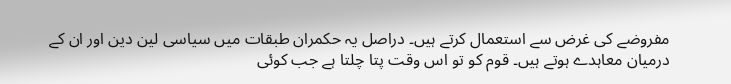مفروضے کی غرض سے استعمال کرتے ہیں۔ دراصل یہ حکمران طبقات میں سیاسی لین دین اور ان کے درمیان معاہدے ہوتے ہیں۔ قوم کو تو اس وقت پتا چلتا ہے جب کوئی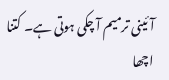آئینی ترمیم آ چکی ہوتی ہے۔ کتنا اچھا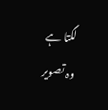لگتا ہے وہ تصویر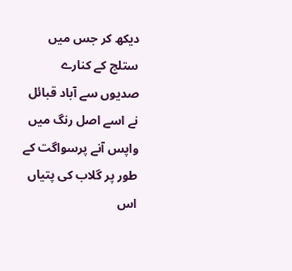دیکھ کر جس میں ستلج کے کنارے صدیوں سے آباد قبائل نے اسے اصل رنگ میں واپس آنے پرسواگت کے طور پر گلاب کی پتیاں اس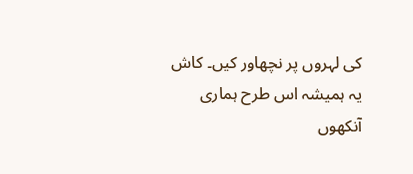کی لہروں پر نچھاور کیں۔ کاش یہ ہمیشہ اس طرح ہماری آنکھوں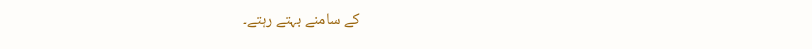کے سامنے بہتے رہتے۔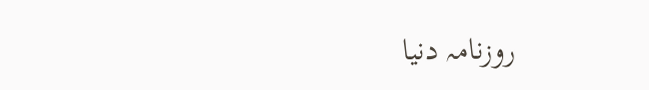روزنامہ دنیا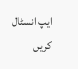ایپ انسٹال کریں